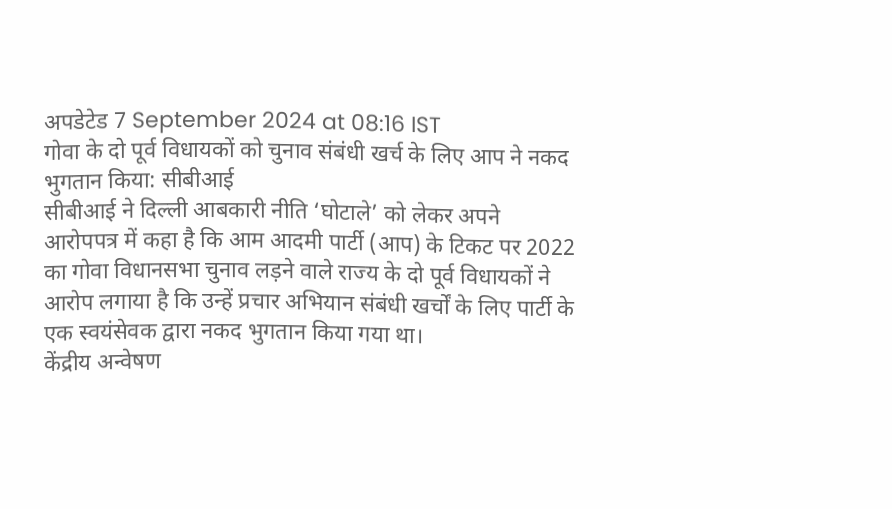अपडेटेड 7 September 2024 at 08:16 IST
गोवा के दो पूर्व विधायकों को चुनाव संबंधी खर्च के लिए आप ने नकद भुगतान किया: सीबीआई
सीबीआई ने दिल्ली आबकारी नीति ‘घोटाले’ को लेकर अपने आरोपपत्र में कहा है कि आम आदमी पार्टी (आप) के टिकट पर 2022 का गोवा विधानसभा चुनाव लड़ने वाले राज्य के दो पूर्व विधायकों ने आरोप लगाया है कि उन्हें प्रचार अभियान संबंधी खर्चों के लिए पार्टी के एक स्वयंसेवक द्वारा नकद भुगतान किया गया था।
केंद्रीय अन्वेषण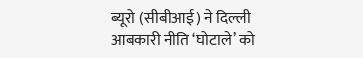ब्यूरो (सीबीआई) ने दिल्ली आबकारी नीति ‘घोटाले’ को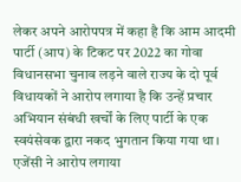लेकर अपने आरोपपत्र में कहा है कि आम आदमी पार्टी (आप) के टिकट पर 2022 का गोवा विधानसभा चुनाव लड़ने वाले राज्य के दो पूर्व विधायकों ने आरोप लगाया है कि उन्हें प्रचार अभियान संबंधी खर्चों के लिए पार्टी के एक स्वयंसेवक द्वारा नकद भुगतान किया गया था।
एजेंसी ने आरोप लगाया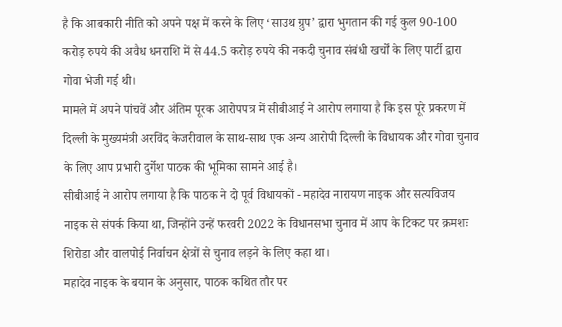है कि आबकारी नीति को अपने पक्ष में करने के लिए ‘साउथ ग्रुप’ द्वारा भुगतान की गई कुल 90-100 करोड़ रुपये की अवैध धनराशि में से 44.5 करोड़ रुपये की नकदी चुनाव संबंधी खर्चों के लिए पार्टी द्वारा गोवा भेजी गई थी।
मामले में अपने पांचवें और अंतिम पूरक आरोपपत्र में सीबीआई ने आरोप लगाया है कि इस पूरे प्रकरण में दिल्ली के मुख्यमंत्री अरविंद केजरीवाल के साथ-साथ एक अन्य आरोपी दिल्ली के विधायक और गोवा चुनाव के लिए आप प्रभारी दुर्गेश पाठक की भूमिका सामने आई है।
सीबीआई ने आरोप लगाया है कि पाठक ने दो पूर्व विधायकों - महादेव नारायण नाइक और सत्यविजय नाइक से संपर्क किया था, जिन्होंने उन्हें फरवरी 2022 के विधानसभा चुनाव में आप के टिकट पर क्रमशः शिरोडा और वालपोई निर्वाचन क्षेत्रों से चुनाव लड़ने के लिए कहा था।
महादेव नाइक के बयान के अनुसार, पाठक कथित तौर पर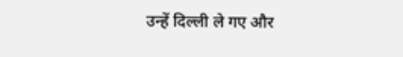उन्हें दिल्ली ले गए और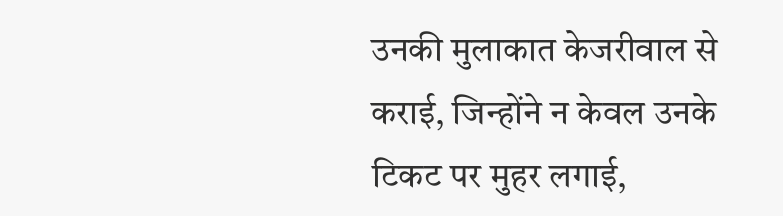उनकी मुलाकात केजरीवाल से कराई, जिन्होंने न केवल उनके टिकट पर मुहर लगाई,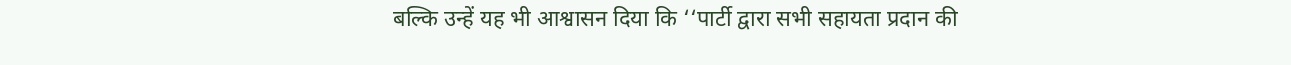बल्कि उन्हें यह भी आश्वासन दिया कि ‘‘पार्टी द्वारा सभी सहायता प्रदान की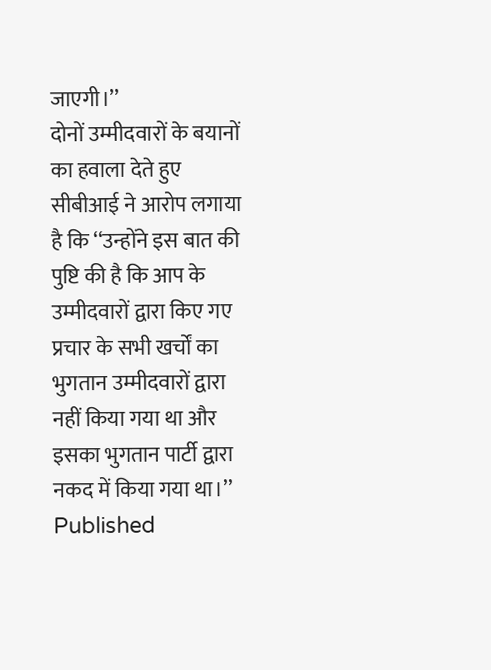जाएगी।’’
दोनों उम्मीदवारों के बयानों का हवाला देते हुए सीबीआई ने आरोप लगाया है कि ‘‘उन्होंने इस बात की पुष्टि की है कि आप के उम्मीदवारों द्वारा किए गए प्रचार के सभी खर्चों का भुगतान उम्मीदवारों द्वारा नहीं किया गया था और इसका भुगतान पार्टी द्वारा नकद में किया गया था।’’
Published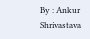By : Ankur Shrivastava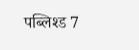पब्लिश्ड 7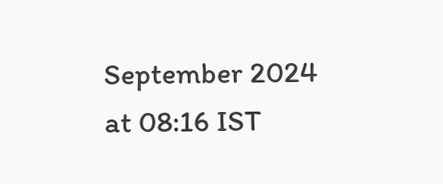September 2024 at 08:16 IST